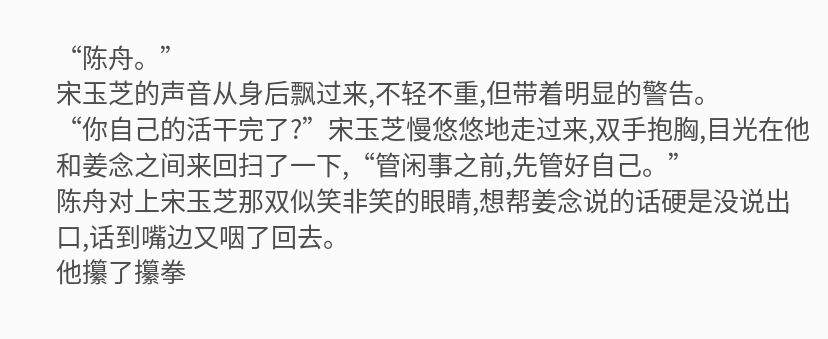“陈舟。”
宋玉芝的声音从身后飘过来,不轻不重,但带着明显的警告。
“你自己的活干完了?”宋玉芝慢悠悠地走过来,双手抱胸,目光在他和姜念之间来回扫了一下,“管闲事之前,先管好自己。”
陈舟对上宋玉芝那双似笑非笑的眼睛,想帮姜念说的话硬是没说出口,话到嘴边又咽了回去。
他攥了攥拳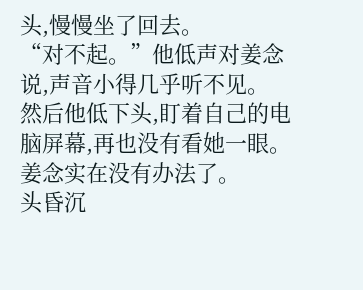头,慢慢坐了回去。
“对不起。”他低声对姜念说,声音小得几乎听不见。
然后他低下头,盯着自己的电脑屏幕,再也没有看她一眼。
姜念实在没有办法了。
头昏沉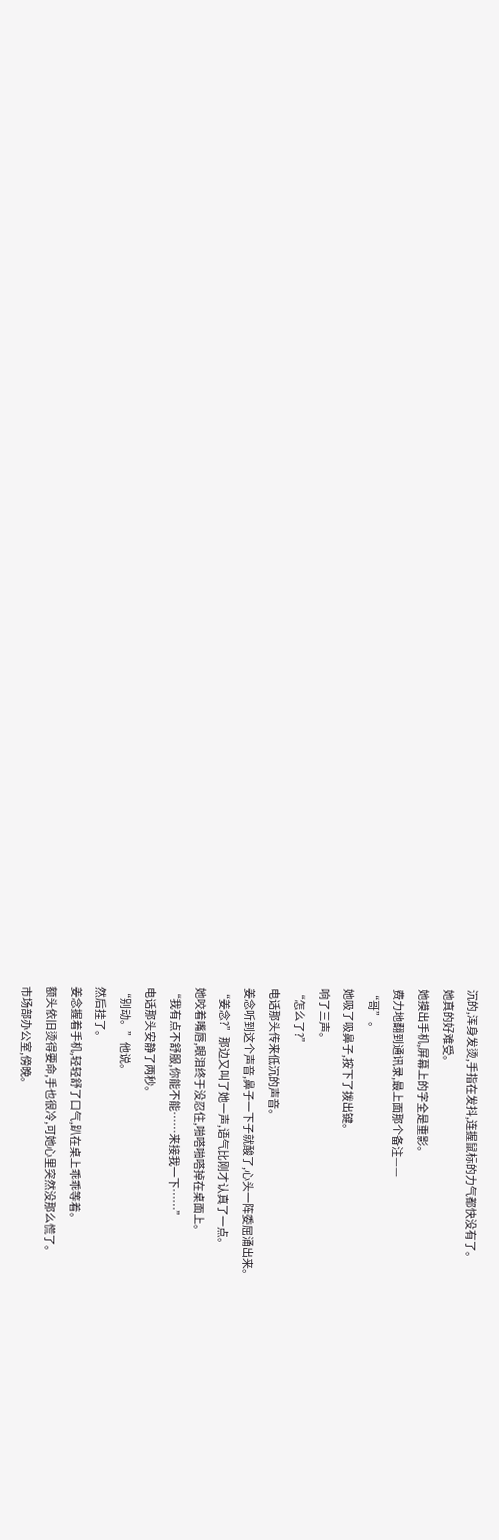沉的,浑身发烫,手指在发抖,连握鼠标的力气都快没有了。
她真的好难受。
她摸出手机,屏幕上的字全是重影。
费力地翻到通讯录,最上面那个备注——
“哥”。
她吸了吸鼻子,按下了拨出键。
响了三声。
“怎么了?”
电话那头传来低沉的声音。
姜念听到这个声音,鼻子一下子就酸了,心头一阵委屈涌出来。
“姜念?”那边又叫了她一声,语气比刚才认真了一点。
她咬着嘴唇,眼泪终于没忍住,啪嗒啪嗒掉在桌面上。
“我有点不舒服,你能不能……来接我一下……”
电话那头安静了两秒。
“别动。”他说。
然后挂了。
姜念握着手机,轻轻舒了口气,趴在桌上乖乖等着。
额头依旧烫得要命,手也很冷,可她心里突然没那么慌了。
市场部办公室,傍晚。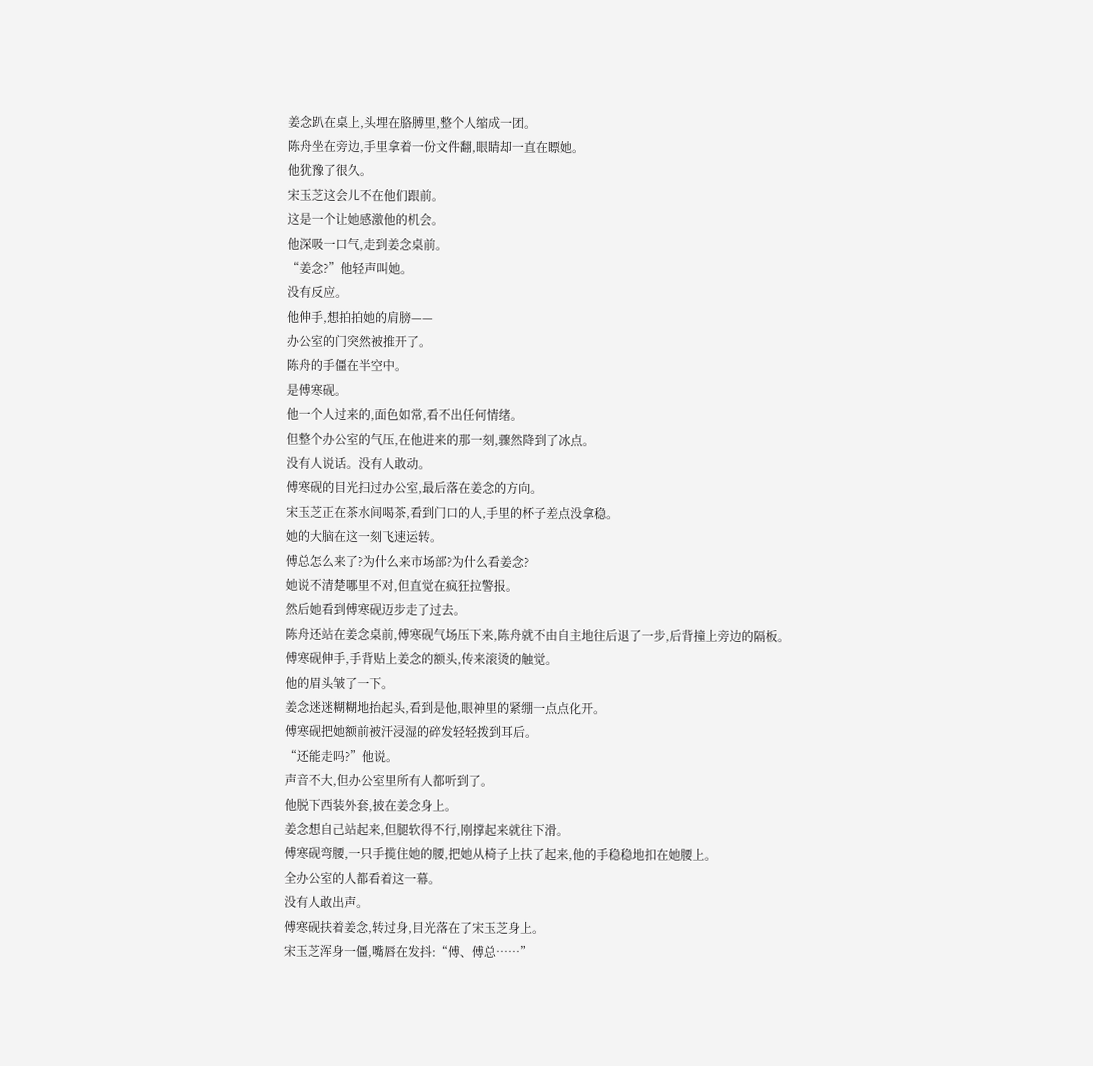姜念趴在桌上,头埋在胳膊里,整个人缩成一团。
陈舟坐在旁边,手里拿着一份文件翻,眼睛却一直在瞟她。
他犹豫了很久。
宋玉芝这会儿不在他们跟前。
这是一个让她感激他的机会。
他深吸一口气,走到姜念桌前。
“姜念?”他轻声叫她。
没有反应。
他伸手,想拍拍她的肩膀——
办公室的门突然被推开了。
陈舟的手僵在半空中。
是傅寒砚。
他一个人过来的,面色如常,看不出任何情绪。
但整个办公室的气压,在他进来的那一刻,骤然降到了冰点。
没有人说话。没有人敢动。
傅寒砚的目光扫过办公室,最后落在姜念的方向。
宋玉芝正在茶水间喝茶,看到门口的人,手里的杯子差点没拿稳。
她的大脑在这一刻飞速运转。
傅总怎么来了?为什么来市场部?为什么看姜念?
她说不清楚哪里不对,但直觉在疯狂拉警报。
然后她看到傅寒砚迈步走了过去。
陈舟还站在姜念桌前,傅寒砚气场压下来,陈舟就不由自主地往后退了一步,后背撞上旁边的隔板。
傅寒砚伸手,手背贴上姜念的额头,传来滚烫的触觉。
他的眉头皱了一下。
姜念迷迷糊糊地抬起头,看到是他,眼神里的紧绷一点点化开。
傅寒砚把她额前被汗浸湿的碎发轻轻拨到耳后。
“还能走吗?”他说。
声音不大,但办公室里所有人都听到了。
他脱下西装外套,披在姜念身上。
姜念想自己站起来,但腿软得不行,刚撑起来就往下滑。
傅寒砚弯腰,一只手揽住她的腰,把她从椅子上扶了起来,他的手稳稳地扣在她腰上。
全办公室的人都看着这一幕。
没有人敢出声。
傅寒砚扶着姜念,转过身,目光落在了宋玉芝身上。
宋玉芝浑身一僵,嘴唇在发抖:“傅、傅总……”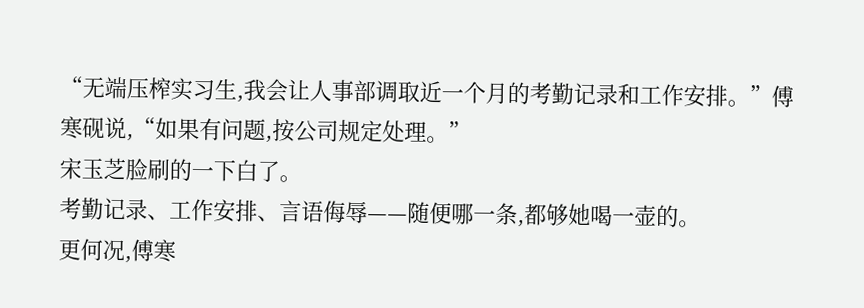“无端压榨实习生,我会让人事部调取近一个月的考勤记录和工作安排。”傅寒砚说,“如果有问题,按公司规定处理。”
宋玉芝脸刷的一下白了。
考勤记录、工作安排、言语侮辱——随便哪一条,都够她喝一壶的。
更何况,傅寒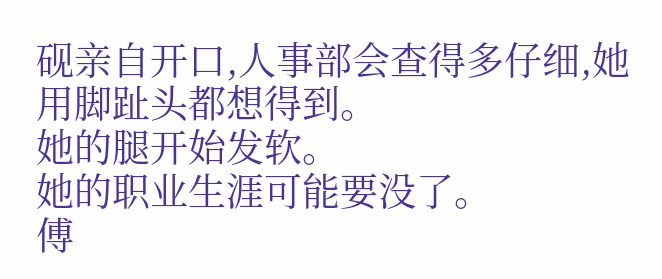砚亲自开口,人事部会查得多仔细,她用脚趾头都想得到。
她的腿开始发软。
她的职业生涯可能要没了。
傅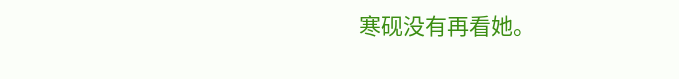寒砚没有再看她。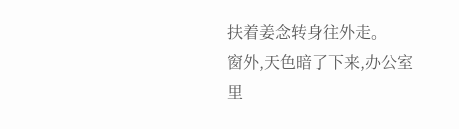扶着姜念转身往外走。
窗外,天色暗了下来,办公室里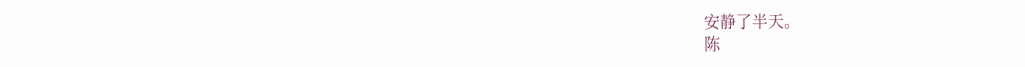安静了半天。
陈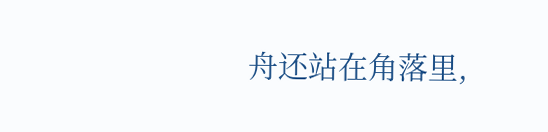舟还站在角落里,